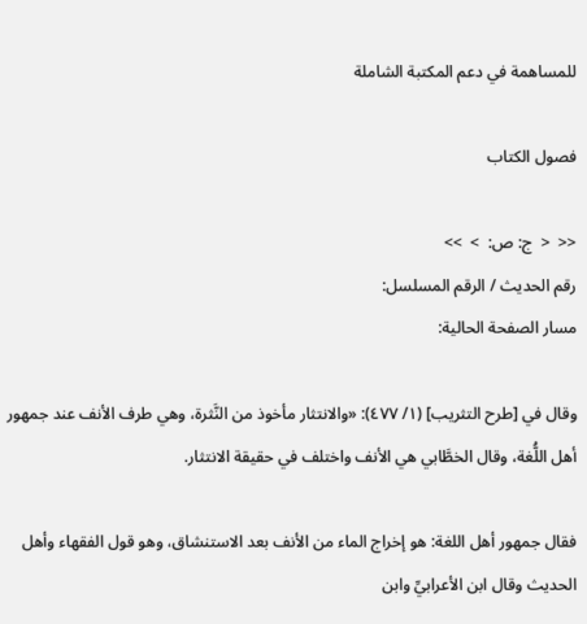للمساهمة في دعم المكتبة الشاملة

فصول الكتاب

<<  <  ج: ص:  >  >>
رقم الحديث / الرقم المسلسل:
مسار الصفحة الحالية:

وقال في [طرح التثريب] (١/ ٤٧٧): «والانتثار مأخوذ من النَّثرة، وهي طرف الأنف عند جمهور أهل اللُّغة، وقال الخطَّابي هي الأنف واختلف في حقيقة الانتثار.

فقال جمهور أهل اللغة: هو إخراج الماء من الأنف بعد الاستنشاق، وهو قول الفقهاء وأهل الحديث وقال ابن الأعرابيِّ وابن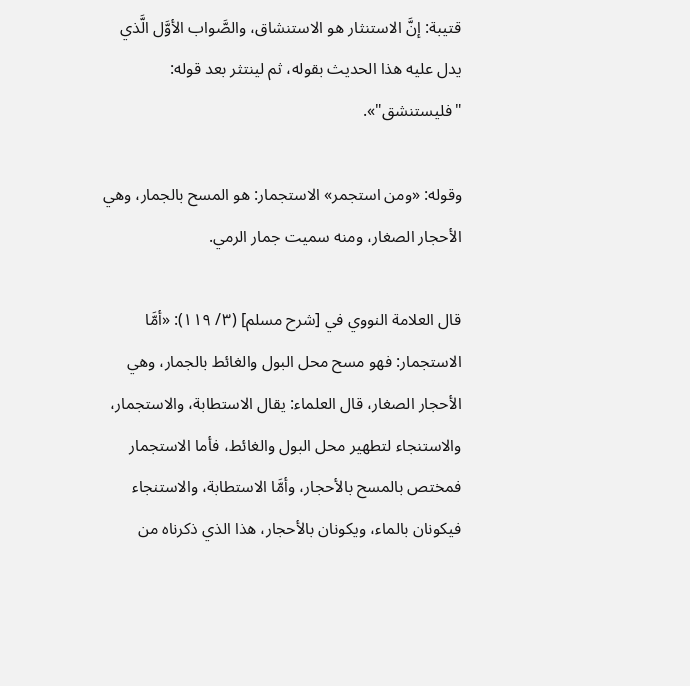قتيبة: إنَّ الاستنثار هو الاستنشاق، والصَّواب الأوَّل الَّذي يدل عليه هذا الحديث بقوله، ثم لينتثر بعد قوله: "فليستنشق"».

وقوله: «ومن استجمر» الاستجمار: هو المسح بالجمار، وهي الأحجار الصغار، ومنه سميت جمار الرمي.

قال العلامة النووي في [شرح مسلم] (٣/ ١١٩): «أمَّا الاستجمار: فهو مسح محل البول والغائط بالجمار، وهي الأحجار الصغار، قال العلماء: يقال الاستطابة، والاستجمار، والاستنجاء لتطهير محل البول والغائط، فأما الاستجمار فمختص بالمسح بالأحجار، وأمَّا الاستطابة، والاستنجاء فيكونان بالماء، ويكونان بالأحجار، هذا الذي ذكرناه من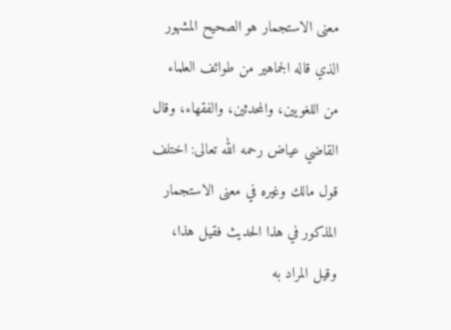معنى الاستجمار هو الصحيح المشهور الذي قاله الجماهير من طوائف العلماء من اللغويين، والمحدثين، والفقهاء، وقال القاضي عياض رحمه الله تعالى: اختلف قول مالك وغيره في معنى الاستجمار المذكور في هذا الحديث فقيل هذا، وقيل المراد به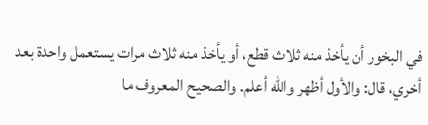في البخور أن يأخذ منه ثلاث قطع، أو يأخذ منه ثلاث مرات يستعمل واحدة بعد أخري، قال: والأول أظهر والله أعلم. والصحيح المعروف ما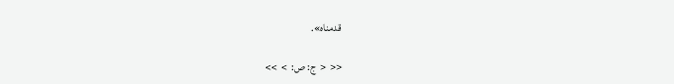قدمناه».

<<  <  ج: ص:  >  >>